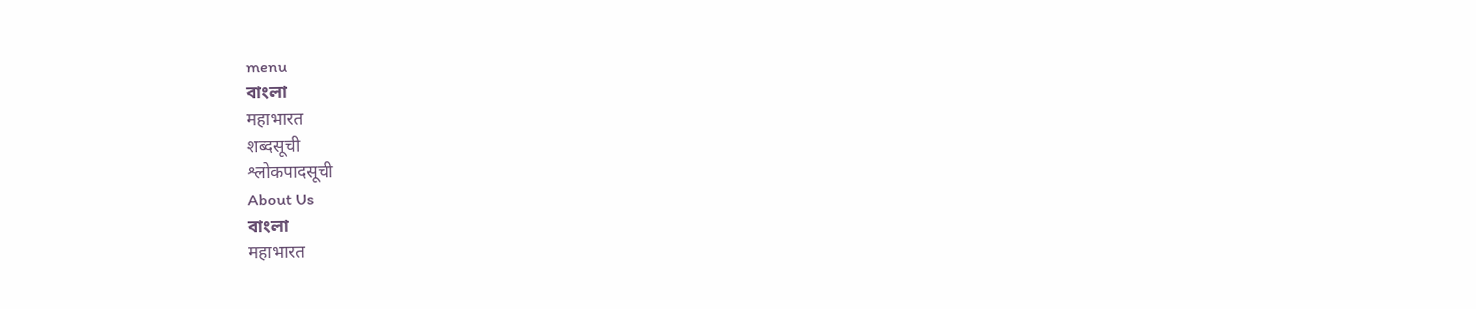menu
বাংলা
महाभारत
शब्दसूची
श्लोकपादसूची
About Us
বাংলা
महाभारत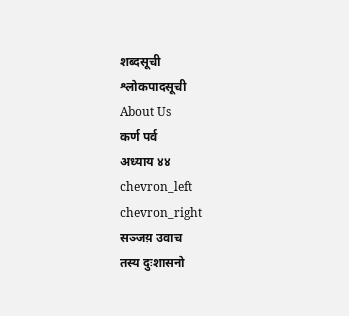शब्दसूची
श्लोकपादसूची
About Us
कर्ण पर्व
अध्याय ४४
chevron_left
chevron_right
सञ्जय़ उवाच
तस्य दुःशासनो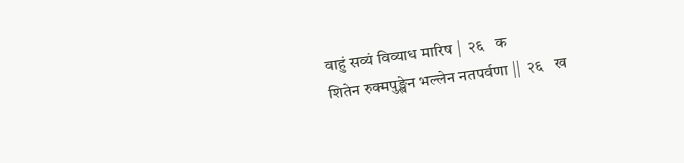वाहुं सव्यं विव्याध मारिष |  २६   क
शितेन रुक्मपुङ्खेन भल्लेन नतपर्वणा ||  २६   ख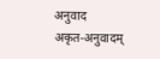अनुवाद
अकृत-अनुवादम्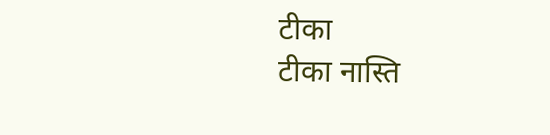टीका
टीका नास्ति